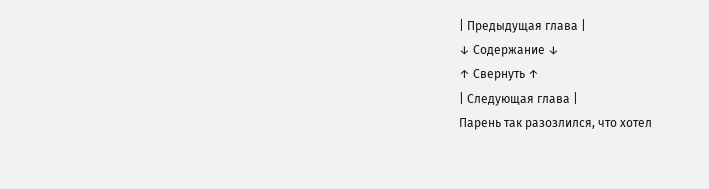| Предыдущая глава |
↓ Содержание ↓
↑ Свернуть ↑
| Следующая глава |
Парень так разозлился, что хотел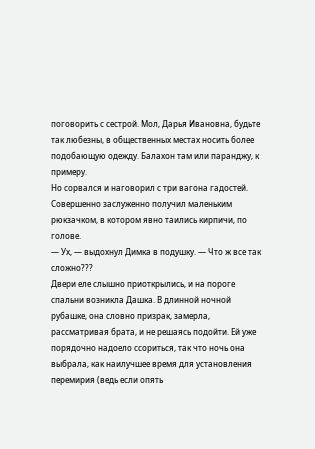поговорить с сестрой. Мол, Дарья Ивановна, будьте так любезны, в общественных местах носить более подобающую одежду. Балахон там или паранджу, к примеру.
Но сорвался и наговорил с три вагона гадостей. Совершенно заслуженно получил маленьким рюкзачком, в котором явно таились кирпичи, по голове.
— Ух, — выдохнул Димка в подушку. — Что ж все так сложно???
Двери еле слышно приоткрылись, и на пороге спальни возникла Дашка. В длинной ночной рубашке, она словно призрак, замерла, рассматривая брата, и не решаясь подойти. Ей уже порядочно надоело ссориться, так что ночь она выбрала, как наилучшее время для установления перемирия (ведь если опять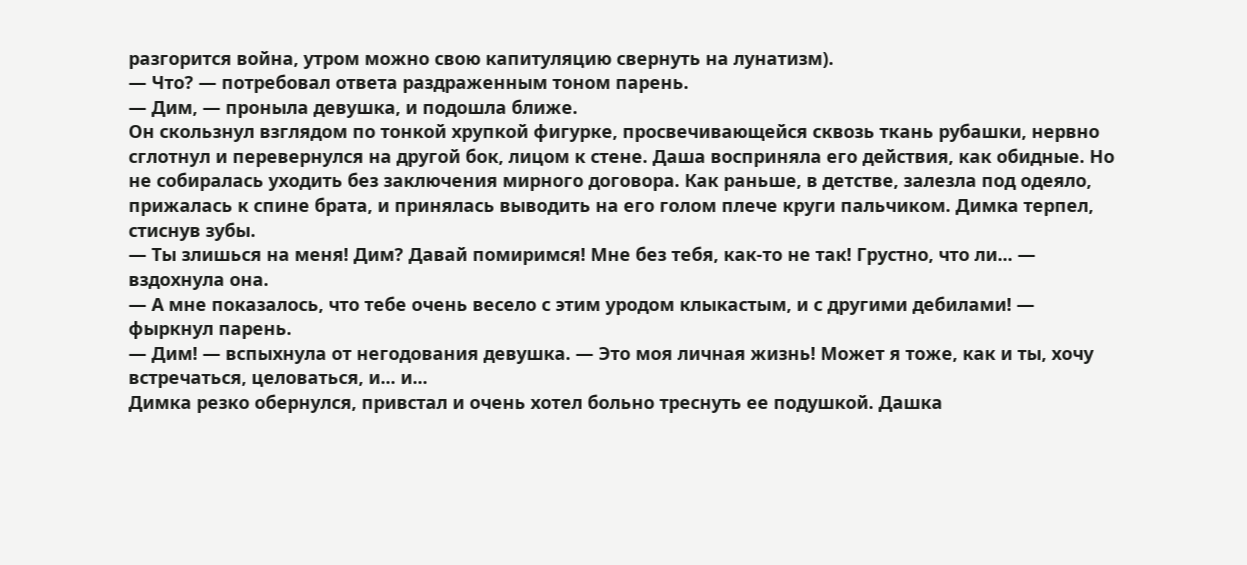разгорится война, утром можно свою капитуляцию свернуть на лунатизм).
— Что? — потребовал ответа раздраженным тоном парень.
— Дим, — проныла девушка, и подошла ближе.
Он скользнул взглядом по тонкой хрупкой фигурке, просвечивающейся сквозь ткань рубашки, нервно сглотнул и перевернулся на другой бок, лицом к стене. Даша восприняла его действия, как обидные. Но не собиралась уходить без заключения мирного договора. Как раньше, в детстве, залезла под одеяло, прижалась к спине брата, и принялась выводить на его голом плече круги пальчиком. Димка терпел, стиснув зубы.
— Ты злишься на меня! Дим? Давай помиримся! Мне без тебя, как-то не так! Грустно, что ли... — вздохнула она.
— А мне показалось, что тебе очень весело с этим уродом клыкастым, и с другими дебилами! — фыркнул парень.
— Дим! — вспыхнула от негодования девушка. — Это моя личная жизнь! Может я тоже, как и ты, хочу встречаться, целоваться, и... и...
Димка резко обернулся, привстал и очень хотел больно треснуть ее подушкой. Дашка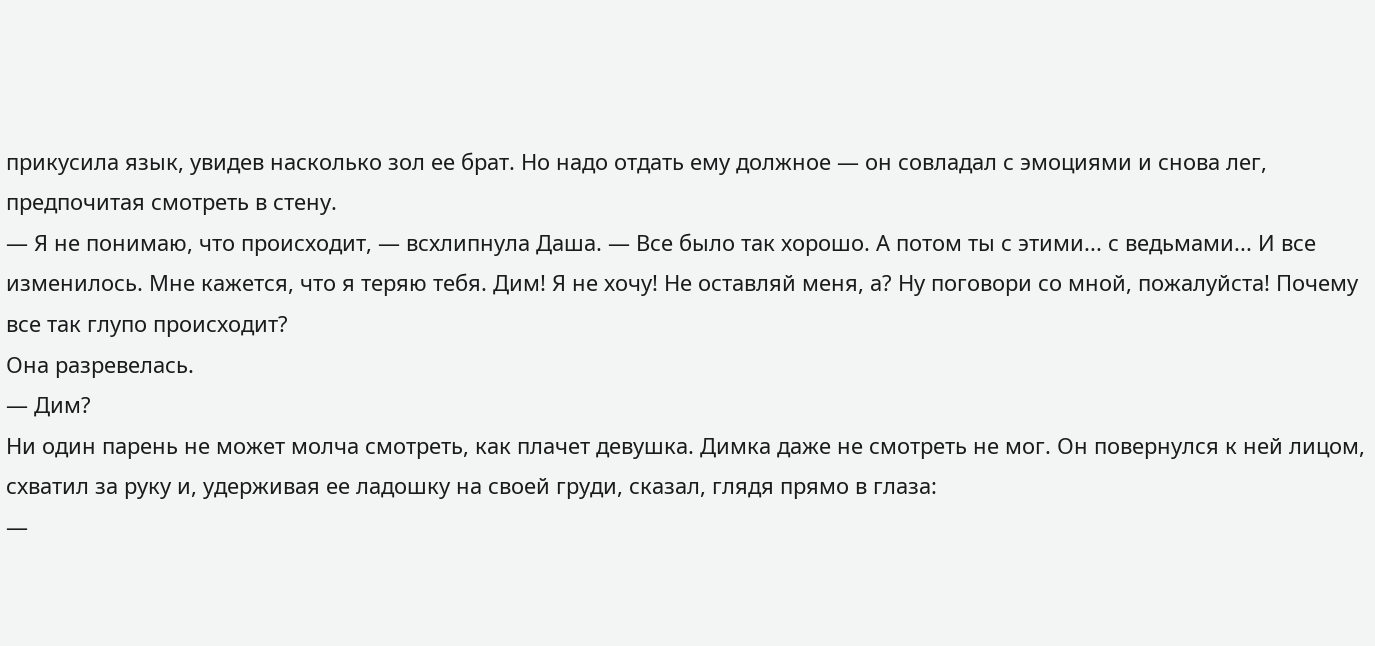прикусила язык, увидев насколько зол ее брат. Но надо отдать ему должное — он совладал с эмоциями и снова лег, предпочитая смотреть в стену.
— Я не понимаю, что происходит, — всхлипнула Даша. — Все было так хорошо. А потом ты с этими... с ведьмами... И все изменилось. Мне кажется, что я теряю тебя. Дим! Я не хочу! Не оставляй меня, а? Ну поговори со мной, пожалуйста! Почему все так глупо происходит?
Она разревелась.
— Дим?
Ни один парень не может молча смотреть, как плачет девушка. Димка даже не смотреть не мог. Он повернулся к ней лицом, схватил за руку и, удерживая ее ладошку на своей груди, сказал, глядя прямо в глаза:
—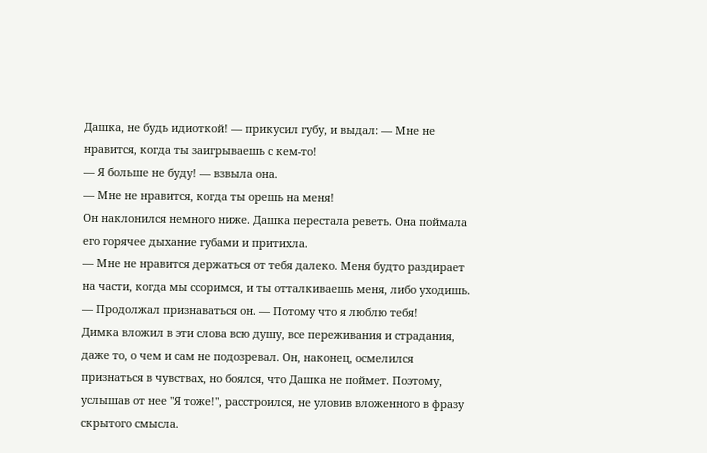Дашка, не будь идиоткой! — прикусил губу, и выдал: — Мне не нравится, когда ты заигрываешь с кем-то!
— Я больше не буду! — взвыла она.
— Мне не нравится, когда ты орешь на меня!
Он наклонился немного ниже. Дашка перестала реветь. Она поймала его горячее дыхание губами и притихла.
— Мне не нравится держаться от тебя далеко. Меня будто раздирает на части, когда мы ссоримся, и ты отталкиваешь меня, либо уходишь. — Продолжал признаваться он. — Потому что я люблю тебя!
Димка вложил в эти слова всю душу, все переживания и страдания, даже то, о чем и сам не подозревал. Он, наконец, осмелился признаться в чувствах, но боялся, что Дашка не поймет. Поэтому, услышав от нее "Я тоже!", расстроился, не уловив вложенного в фразу скрытого смысла.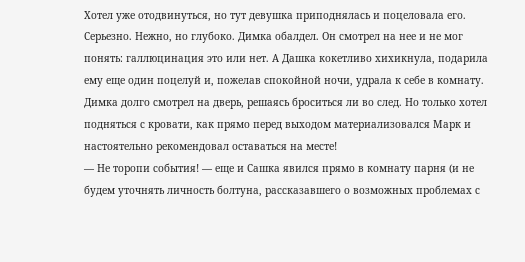Хотел уже отодвинуться, но тут девушка приподнялась и поцеловала его. Серьезно. Нежно, но глубоко. Димка обалдел. Он смотрел на нее и не мог понять: галлюцинация это или нет. А Дашка кокетливо хихикнула, подарила ему еще один поцелуй и, пожелав спокойной ночи, удрала к себе в комнату. Димка долго смотрел на дверь, решаясь броситься ли во след. Но только хотел подняться с кровати, как прямо перед выходом материализовался Марк и настоятельно рекомендовал оставаться на месте!
— Не торопи события! — еще и Сашка явился прямо в комнату парня (и не будем уточнять личность болтуна, рассказавшего о возможных проблемах с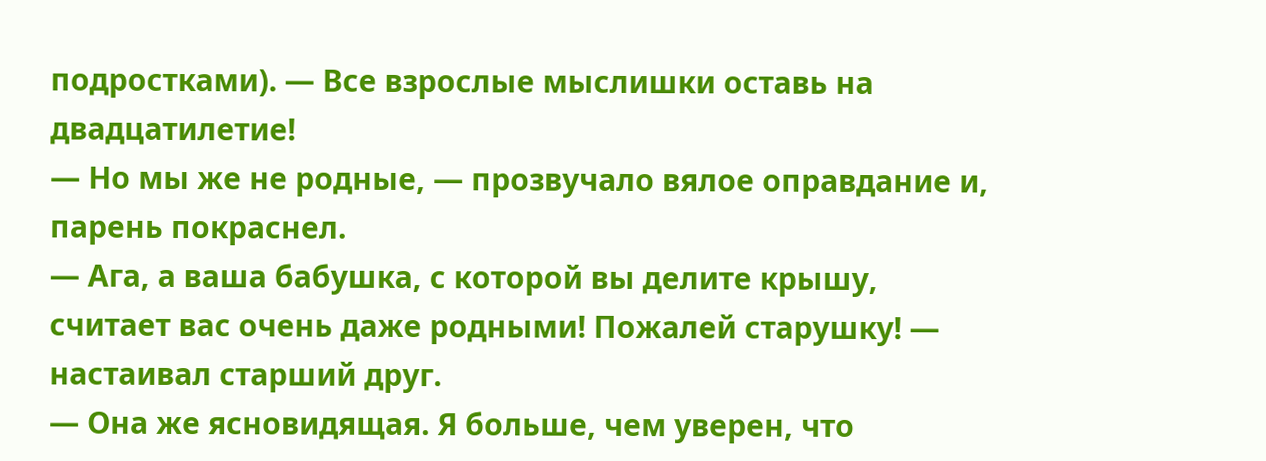подростками). — Все взрослые мыслишки оставь на двадцатилетие!
— Но мы же не родные, — прозвучало вялое оправдание и, парень покраснел.
— Ага, а ваша бабушка, с которой вы делите крышу, считает вас очень даже родными! Пожалей старушку! — настаивал старший друг.
— Она же ясновидящая. Я больше, чем уверен, что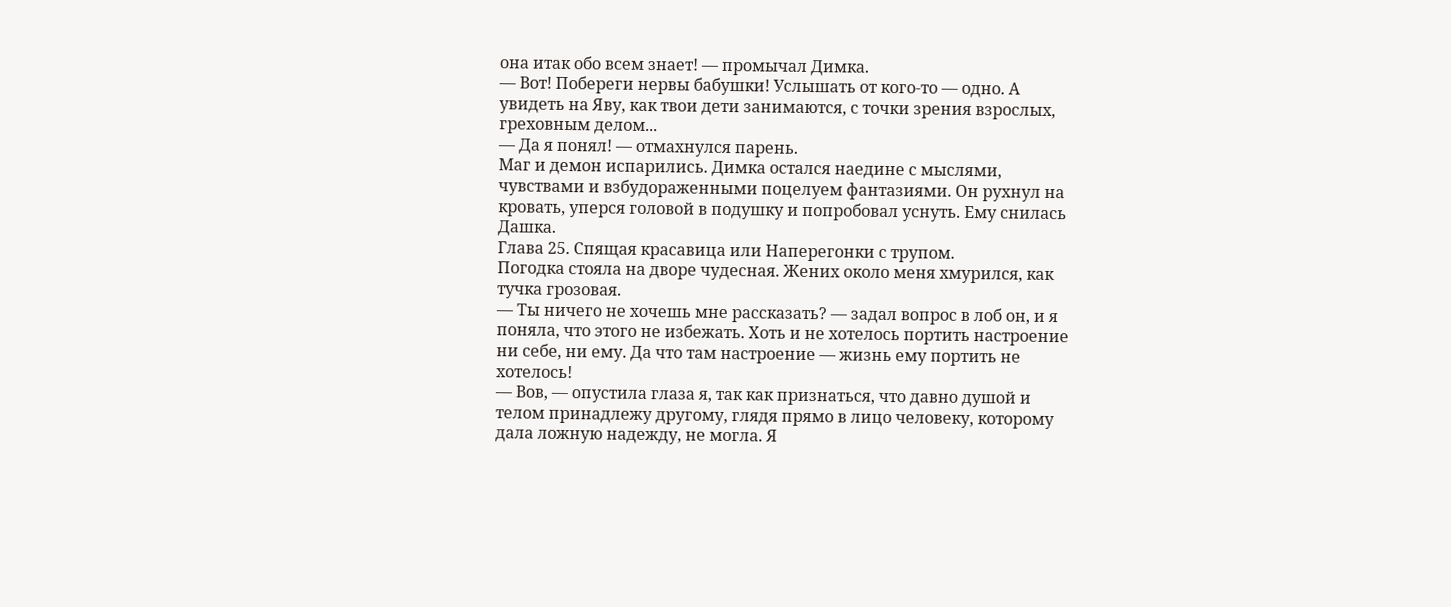она итак обо всем знает! — промычал Димка.
— Вот! Побереги нервы бабушки! Услышать от кого-то — одно. А увидеть на Яву, как твои дети занимаются, с точки зрения взрослых, греховным делом...
— Да я понял! — отмахнулся парень.
Маг и демон испарились. Димка остался наедине с мыслями, чувствами и взбудораженными поцелуем фантазиями. Он рухнул на кровать, уперся головой в подушку и попробовал уснуть. Ему снилась Дашка.
Глава 25. Спящая красавица или Наперегонки с трупом.
Погодка стояла на дворе чудесная. Жених около меня хмурился, как тучка грозовая.
— Ты ничего не хочешь мне рассказать? — задал вопрос в лоб он, и я поняла, что этого не избежать. Хоть и не хотелось портить настроение ни себе, ни ему. Да что там настроение — жизнь ему портить не хотелось!
— Вов, — опустила глаза я, так как признаться, что давно душой и телом принадлежу другому, глядя прямо в лицо человеку, которому дала ложную надежду, не могла. Я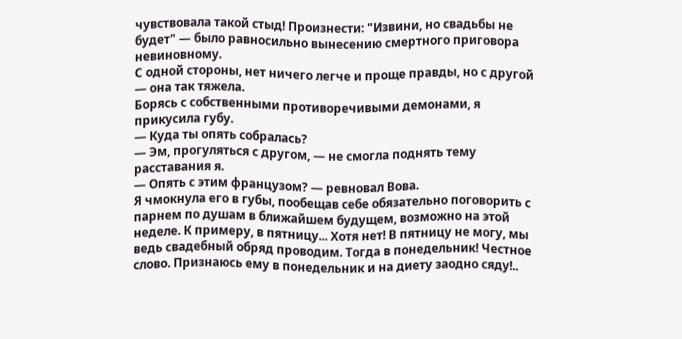чувствовала такой стыд! Произнести: "Извини, но свадьбы не будет" — было равносильно вынесению смертного приговора невиновному.
С одной стороны, нет ничего легче и проще правды, но с другой — она так тяжела.
Борясь с собственными противоречивыми демонами, я прикусила губу.
— Куда ты опять собралась?
— Эм, прогуляться с другом, — не смогла поднять тему расставания я.
— Опять с этим французом? — ревновал Вова.
Я чмокнула его в губы, пообещав себе обязательно поговорить с парнем по душам в ближайшем будущем, возможно на этой неделе. К примеру, в пятницу... Хотя нет! В пятницу не могу, мы ведь свадебный обряд проводим. Тогда в понедельник! Честное слово. Признаюсь ему в понедельник и на диету заодно сяду!..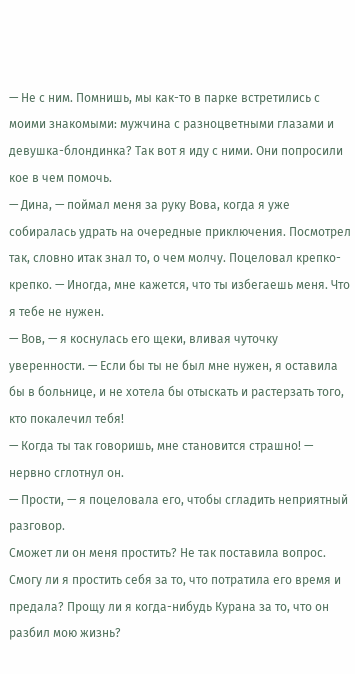— Не с ним. Помнишь, мы как-то в парке встретились с моими знакомыми: мужчина с разноцветными глазами и девушка-блондинка? Так вот я иду с ними. Они попросили кое в чем помочь.
— Дина, — поймал меня за руку Вова, когда я уже собиралась удрать на очередные приключения. Посмотрел так, словно итак знал то, о чем молчу. Поцеловал крепко-крепко. — Иногда, мне кажется, что ты избегаешь меня. Что я тебе не нужен.
— Вов, — я коснулась его щеки, вливая чуточку уверенности. — Если бы ты не был мне нужен, я оставила бы в больнице, и не хотела бы отыскать и растерзать того, кто покалечил тебя!
— Когда ты так говоришь, мне становится страшно! — нервно сглотнул он.
— Прости, — я поцеловала его, чтобы сгладить неприятный разговор.
Сможет ли он меня простить? Не так поставила вопрос. Смогу ли я простить себя за то, что потратила его время и предала? Прощу ли я когда-нибудь Курана за то, что он разбил мою жизнь?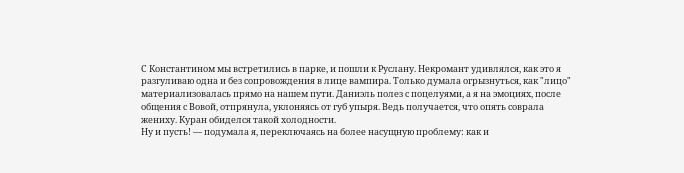С Константином мы встретились в парке, и пошли к Руслану. Некромант удивлялся, как это я разгуливаю одна и без сопровождения в лице вампира. Только думала огрызнуться, как "лицо" материализовалась прямо на нашем пути. Даниэль полез с поцелуями, а я на эмоциях, после общения с Вовой, отпрянула, уклоняясь от губ упыря. Ведь получается, что опять соврала жениху. Куран обиделся такой холодности.
Ну и пусть! — подумала я, переключаясь на более насущную проблему: как и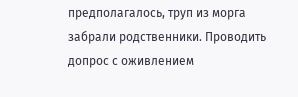предполагалось, труп из морга забрали родственники. Проводить допрос с оживлением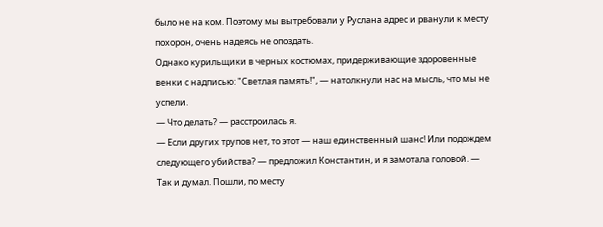было не на ком. Поэтому мы вытребовали у Руслана адрес и рванули к месту похорон, очень надеясь не опоздать.
Однако курильщики в черных костюмах, придерживающие здоровенные венки с надписью: "Светлая память!", — натолкнули нас на мысль, что мы не успели.
— Что делать? — расстроилась я.
— Если других трупов нет, то этот — наш единственный шанс! Или подождем следующего убийства? — предложил Константин, и я замотала головой. — Так и думал. Пошли, по месту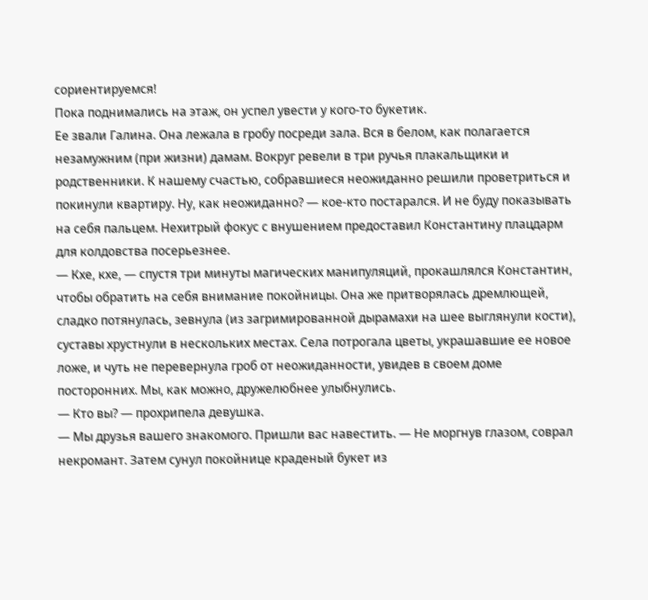сориентируемся!
Пока поднимались на этаж, он успел увести у кого-то букетик.
Ее звали Галина. Она лежала в гробу посреди зала. Вся в белом, как полагается незамужним (при жизни) дамам. Вокруг ревели в три ручья плакальщики и родственники. К нашему счастью, собравшиеся неожиданно решили проветриться и покинули квартиру. Ну, как неожиданно? — кое-кто постарался. И не буду показывать на себя пальцем. Нехитрый фокус с внушением предоставил Константину плацдарм для колдовства посерьезнее.
— Кхе, кхе, — спустя три минуты магических манипуляций, прокашлялся Константин, чтобы обратить на себя внимание покойницы. Она же притворялась дремлющей, сладко потянулась, зевнула (из загримированной дырамахи на шее выглянули кости), суставы хрустнули в нескольких местах. Села потрогала цветы, украшавшие ее новое ложе, и чуть не перевернула гроб от неожиданности, увидев в своем доме посторонних. Мы, как можно, дружелюбнее улыбнулись.
— Кто вы? — прохрипела девушка.
— Мы друзья вашего знакомого. Пришли вас навестить. — Не моргнув глазом, соврал некромант. Затем сунул покойнице краденый букет из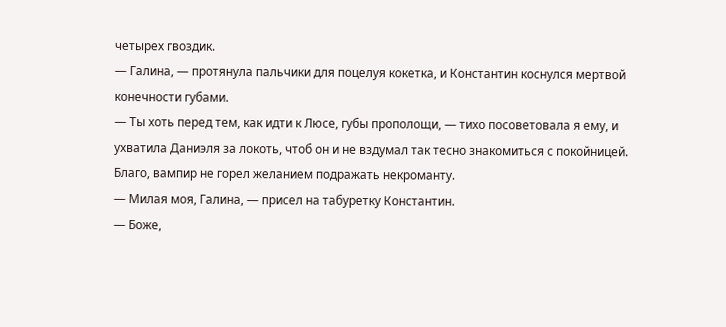четырех гвоздик.
— Галина, — протянула пальчики для поцелуя кокетка, и Константин коснулся мертвой конечности губами.
— Ты хоть перед тем, как идти к Люсе, губы прополощи, — тихо посоветовала я ему, и ухватила Даниэля за локоть, чтоб он и не вздумал так тесно знакомиться с покойницей. Благо, вампир не горел желанием подражать некроманту.
— Милая моя, Галина, — присел на табуретку Константин.
— Боже,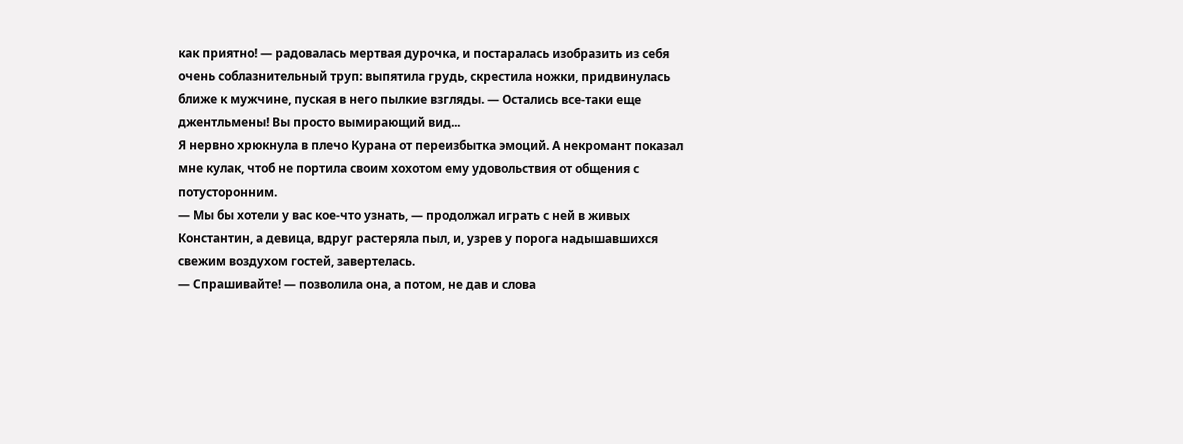как приятно! — радовалась мертвая дурочка, и постаралась изобразить из себя очень соблазнительный труп: выпятила грудь, скрестила ножки, придвинулась ближе к мужчине, пуская в него пылкие взгляды. — Остались все-таки еще джентльмены! Вы просто вымирающий вид...
Я нервно хрюкнула в плечо Курана от переизбытка эмоций. А некромант показал мне кулак, чтоб не портила своим хохотом ему удовольствия от общения с потусторонним.
— Мы бы хотели у вас кое-что узнать, — продолжал играть с ней в живых Константин, а девица, вдруг растеряла пыл, и, узрев у порога надышавшихся свежим воздухом гостей, завертелась.
— Спрашивайте! — позволила она, а потом, не дав и слова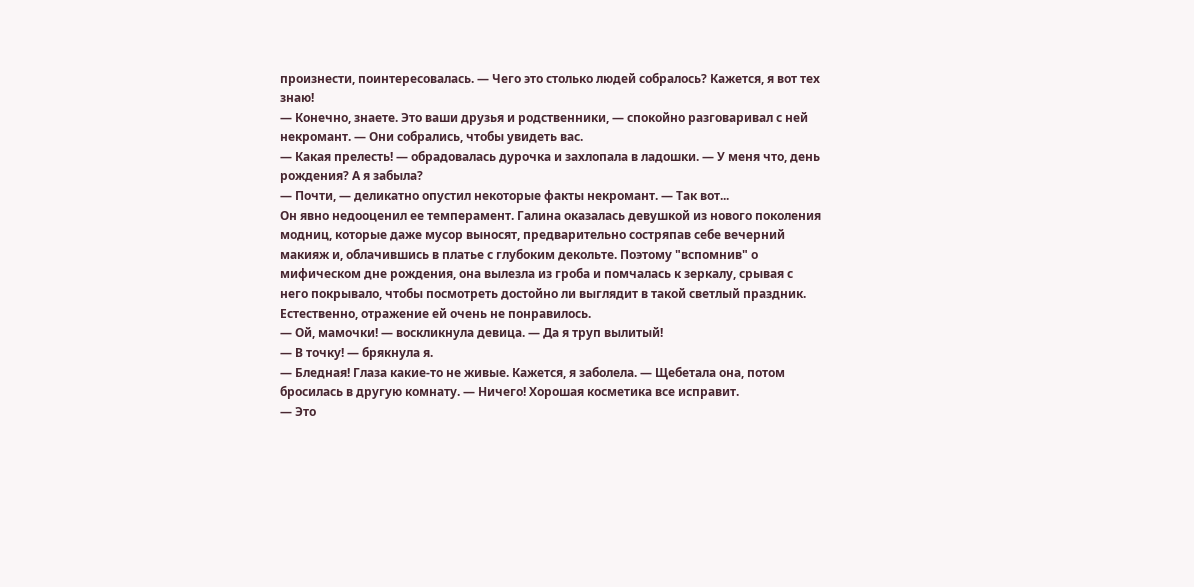произнести, поинтересовалась. — Чего это столько людей собралось? Кажется, я вот тех знаю!
— Конечно, знаете. Это ваши друзья и родственники, — спокойно разговаривал с ней некромант. — Они собрались, чтобы увидеть вас.
— Какая прелесть! — обрадовалась дурочка и захлопала в ладошки. — У меня что, день рождения? А я забыла?
— Почти, — деликатно опустил некоторые факты некромант. — Так вот...
Он явно недооценил ее темперамент. Галина оказалась девушкой из нового поколения модниц, которые даже мусор выносят, предварительно состряпав себе вечерний макияж и, облачившись в платье с глубоким декольте. Поэтому "вспомнив" о мифическом дне рождения, она вылезла из гроба и помчалась к зеркалу, срывая с него покрывало, чтобы посмотреть достойно ли выглядит в такой светлый праздник. Естественно, отражение ей очень не понравилось.
— Ой, мамочки! — воскликнула девица. — Да я труп вылитый!
— В точку! — брякнула я.
— Бледная! Глаза какие-то не живые. Кажется, я заболела. — Щебетала она, потом бросилась в другую комнату. — Ничего! Хорошая косметика все исправит.
— Это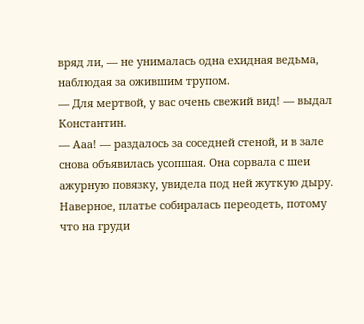вряд ли, — не унималась одна ехидная ведьма, наблюдая за ожившим трупом.
— Для мертвой, у вас очень свежий вид! — выдал Константин.
— Ааа! — раздалось за соседней стеной, и в зале снова объявилась усопшая. Она сорвала с шеи ажурную повязку, увидела под ней жуткую дыру. Наверное, платье собиралась переодеть, потому что на груди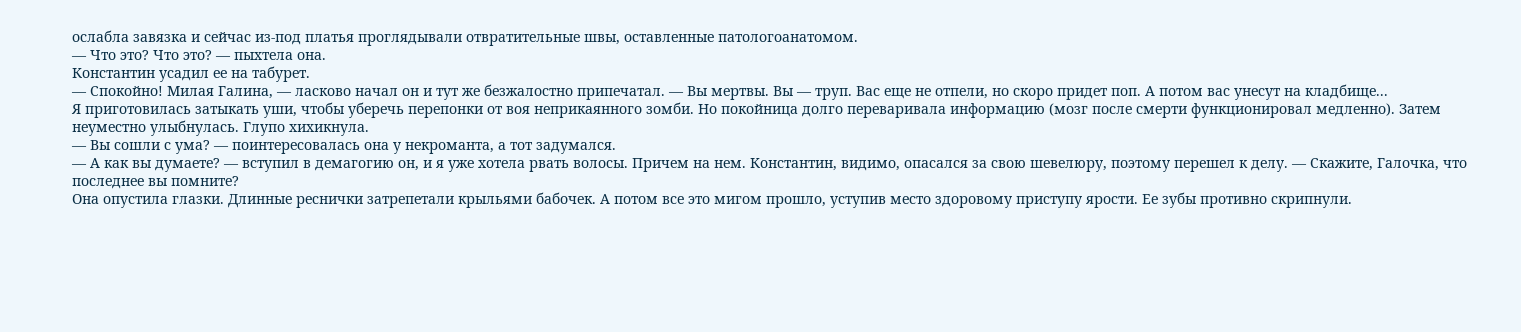ослабла завязка и сейчас из-под платья проглядывали отвратительные швы, оставленные патологоанатомом.
— Что это? Что это? — пыхтела она.
Константин усадил ее на табурет.
— Спокойно! Милая Галина, — ласково начал он и тут же безжалостно припечатал. — Вы мертвы. Вы — труп. Вас еще не отпели, но скоро придет поп. А потом вас унесут на кладбище...
Я приготовилась затыкать уши, чтобы уберечь перепонки от воя неприкаянного зомби. Но покойница долго переваривала информацию (мозг после смерти функционировал медленно). Затем неуместно улыбнулась. Глупо хихикнула.
— Вы сошли с ума? — поинтересовалась она у некроманта, а тот задумался.
— А как вы думаете? — вступил в демагогию он, и я уже хотела рвать волосы. Причем на нем. Константин, видимо, опасался за свою шевелюру, поэтому перешел к делу. — Скажите, Галочка, что последнее вы помните?
Она опустила глазки. Длинные реснички затрепетали крыльями бабочек. А потом все это мигом прошло, уступив место здоровому приступу ярости. Ее зубы противно скрипнули.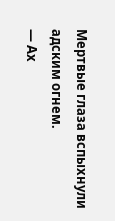Мертвые глаза вспыхнули адским огнем.
— Ах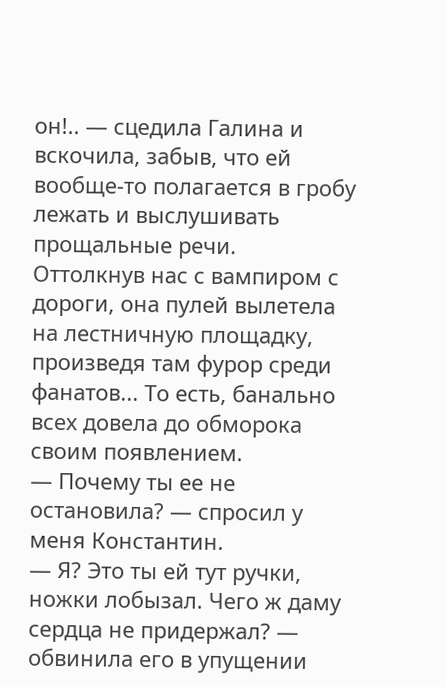он!.. — сцедила Галина и вскочила, забыв, что ей вообще-то полагается в гробу лежать и выслушивать прощальные речи.
Оттолкнув нас с вампиром с дороги, она пулей вылетела на лестничную площадку, произведя там фурор среди фанатов... То есть, банально всех довела до обморока своим появлением.
— Почему ты ее не остановила? — спросил у меня Константин.
— Я? Это ты ей тут ручки, ножки лобызал. Чего ж даму сердца не придержал? — обвинила его в упущении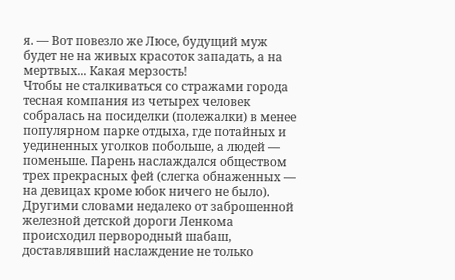я. — Вот повезло же Люсе, будущий муж будет не на живых красоток западать, а на мертвых... Какая мерзость!
Чтобы не сталкиваться со стражами города тесная компания из четырех человек собралась на посиделки (полежалки) в менее популярном парке отдыха, где потайных и уединенных уголков побольше, а людей — поменьше. Парень наслаждался обществом трех прекрасных фей (слегка обнаженных — на девицах кроме юбок ничего не было). Другими словами недалеко от заброшенной железной детской дороги Ленкома происходил первородный шабаш, доставлявший наслаждение не только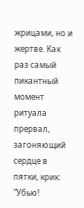жрицами, но и жертве. Как раз самый пикантный момент ритуала прервал, загоняющий сердце в пятки, крик: "Убью!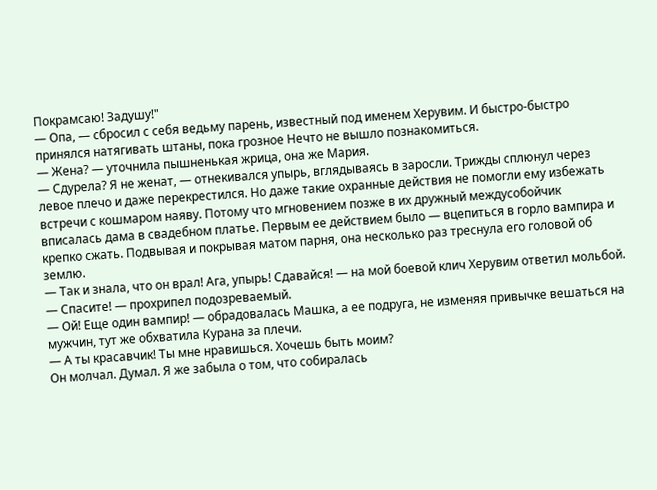Покрамсаю! Задушу!"
— Опа, — сбросил с себя ведьму парень, известный под именем Херувим. И быстро-быстро принялся натягивать штаны, пока грозное Нечто не вышло познакомиться.
— Жена? — уточнила пышненькая жрица, она же Мария.
— Сдурела? Я не женат, — отнекивался упырь, вглядываясь в заросли. Трижды сплюнул через левое плечо и даже перекрестился. Но даже такие охранные действия не помогли ему избежать встречи с кошмаром наяву. Потому что мгновением позже в их дружный междусобойчик вписалась дама в свадебном платье. Первым ее действием было — вцепиться в горло вампира и крепко сжать. Подвывая и покрывая матом парня, она несколько раз треснула его головой об землю.
— Так и знала, что он врал! Ага, упырь! Сдавайся! — на мой боевой клич Херувим ответил мольбой.
— Спасите! — прохрипел подозреваемый.
— Ой! Еще один вампир! — обрадовалась Машка, а ее подруга, не изменяя привычке вешаться на мужчин, тут же обхватила Курана за плечи.
— А ты красавчик! Ты мне нравишься. Хочешь быть моим?
Он молчал. Думал. Я же забыла о том, что собиралась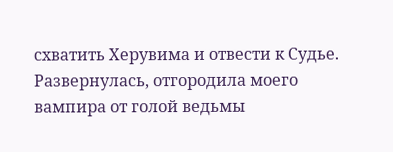схватить Херувима и отвести к Судье. Развернулась, отгородила моего вампира от голой ведьмы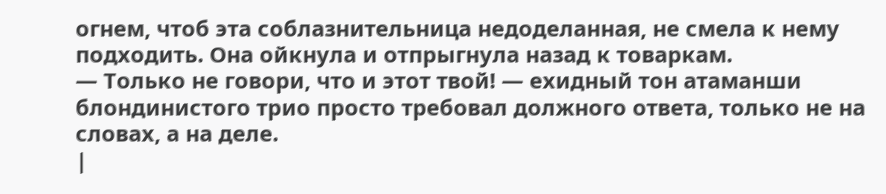огнем, чтоб эта соблазнительница недоделанная, не смела к нему подходить. Она ойкнула и отпрыгнула назад к товаркам.
— Только не говори, что и этот твой! — ехидный тон атаманши блондинистого трио просто требовал должного ответа, только не на словах, а на деле.
|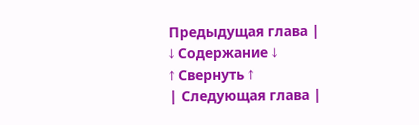Предыдущая глава |
↓ Содержание ↓
↑ Свернуть ↑
| Следующая глава |